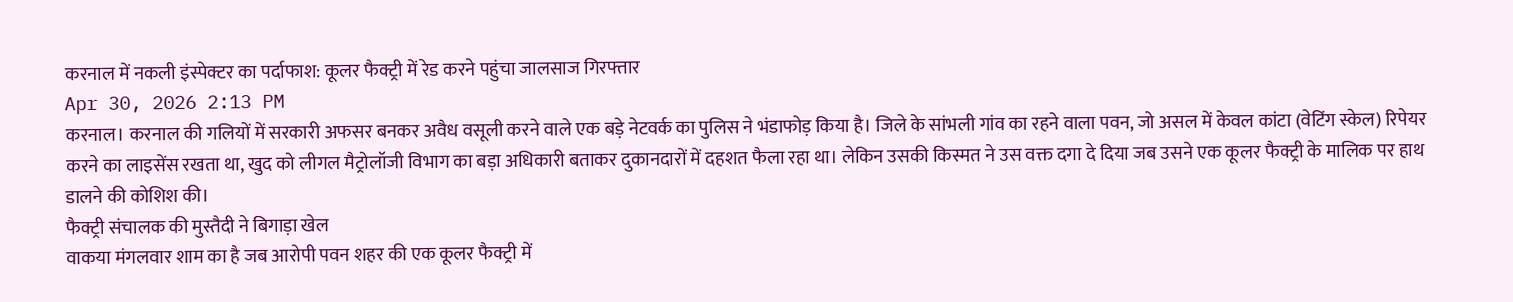करनाल में नकली इंस्पेक्टर का पर्दाफाश: कूलर फैक्ट्री में रेड करने पहुंचा जालसाज गिरफ्तार
Apr 30, 2026 2:13 PM
करनाल। करनाल की गलियों में सरकारी अफसर बनकर अवैध वसूली करने वाले एक बड़े नेटवर्क का पुलिस ने भंडाफोड़ किया है। जिले के सांभली गांव का रहने वाला पवन, जो असल में केवल कांटा (वेटिंग स्केल) रिपेयर करने का लाइसेंस रखता था, खुद को लीगल मैट्रोलॉजी विभाग का बड़ा अधिकारी बताकर दुकानदारों में दहशत फैला रहा था। लेकिन उसकी किस्मत ने उस वक्त दगा दे दिया जब उसने एक कूलर फैक्ट्री के मालिक पर हाथ डालने की कोशिश की।
फैक्ट्री संचालक की मुस्तैदी ने बिगाड़ा खेल
वाकया मंगलवार शाम का है जब आरोपी पवन शहर की एक कूलर फैक्ट्री में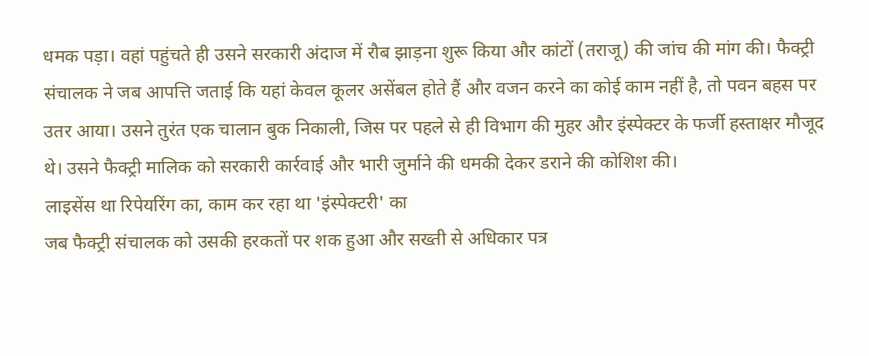धमक पड़ा। वहां पहुंचते ही उसने सरकारी अंदाज में रौब झाड़ना शुरू किया और कांटों (तराजू) की जांच की मांग की। फैक्ट्री संचालक ने जब आपत्ति जताई कि यहां केवल कूलर असेंबल होते हैं और वजन करने का कोई काम नहीं है, तो पवन बहस पर उतर आया। उसने तुरंत एक चालान बुक निकाली, जिस पर पहले से ही विभाग की मुहर और इंस्पेक्टर के फर्जी हस्ताक्षर मौजूद थे। उसने फैक्ट्री मालिक को सरकारी कार्रवाई और भारी जुर्माने की धमकी देकर डराने की कोशिश की।
लाइसेंस था रिपेयरिंग का, काम कर रहा था 'इंस्पेक्टरी' का
जब फैक्ट्री संचालक को उसकी हरकतों पर शक हुआ और सख्ती से अधिकार पत्र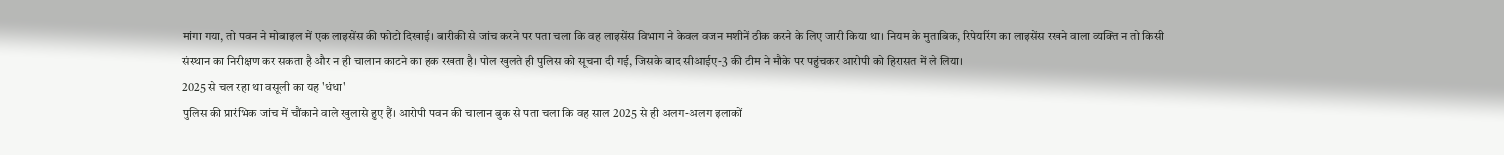मांगा गया, तो पवन ने मोबाइल में एक लाइसेंस की फोटो दिखाई। बारीकी से जांच करने पर पता चला कि वह लाइसेंस विभाग ने केवल वजन मशीनें ठीक करने के लिए जारी किया था। नियम के मुताबिक, रिपेयरिंग का लाइसेंस रखने वाला व्यक्ति न तो किसी संस्थान का निरीक्षण कर सकता है और न ही चालान काटने का हक रखता है। पोल खुलते ही पुलिस को सूचना दी गई, जिसके बाद सीआईए-3 की टीम ने मौके पर पहुंचकर आरोपी को हिरासत में ले लिया।
2025 से चल रहा था वसूली का यह 'धंधा'
पुलिस की प्रारंभिक जांच में चौंकाने वाले खुलासे हुए हैं। आरोपी पवन की चालान बुक से पता चला कि वह साल 2025 से ही अलग-अलग इलाकों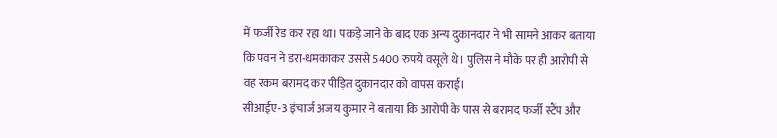में फर्जी रेड कर रहा था। पकड़े जाने के बाद एक अन्य दुकानदार ने भी सामने आकर बताया कि पवन ने डरा-धमकाकर उससे 5400 रुपये वसूले थे। पुलिस ने मौके पर ही आरोपी से वह रकम बरामद कर पीड़ित दुकानदार को वापस कराई।
सीआईए-3 इंचार्ज अजय कुमार ने बताया कि आरोपी के पास से बरामद फर्जी स्टैंप और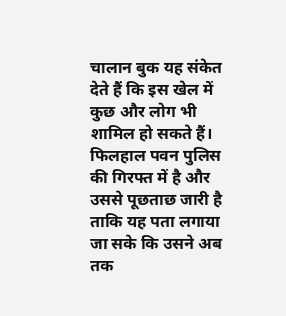चालान बुक यह संकेत देते हैं कि इस खेल में कुछ और लोग भी शामिल हो सकते हैं। फिलहाल पवन पुलिस की गिरफ्त में है और उससे पूछताछ जारी है ताकि यह पता लगाया जा सके कि उसने अब तक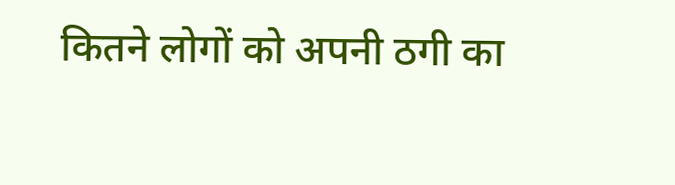कितने लोगों को अपनी ठगी का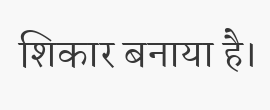शिकार बनाया है।